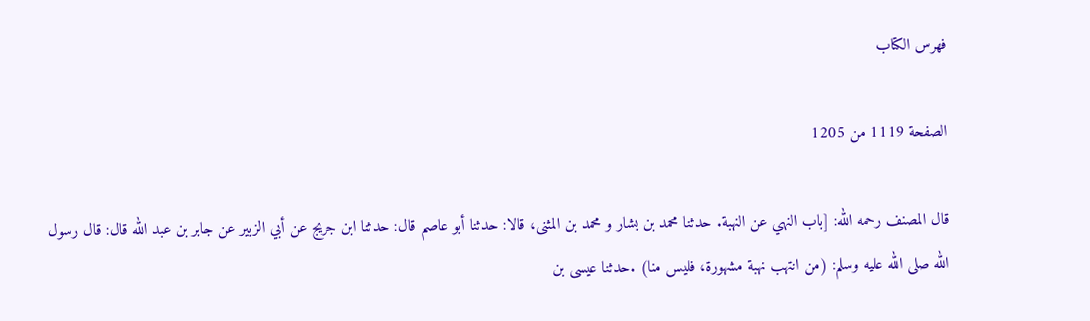فهرس الكتاب

الصفحة 1119 من 1205

قال المصنف رحمه الله: [باب النهي عن النهبة. حدثنا محمد بن بشار و محمد بن المثنى، قالا: حدثنا أبو عاصم قال: حدثنا ابن جريج عن أبي الزبير عن جابر بن عبد الله قال: قال رسول الله صلى الله عليه وسلم: (من انتهب نهبة مشهورة، فليس منا) .حدثنا عيسى بن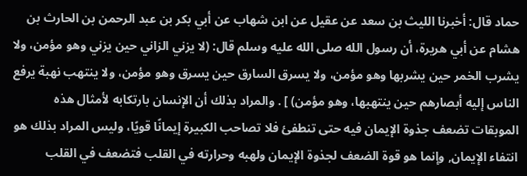حماد قال: أخبرنا الليث بن سعد عن عقيل عن ابن شهاب عن أبي بكر بن عبد الرحمن بن الحارث بن هشام عن أبي هريرة، أن رسول الله صلى الله عليه وسلم قال: (لا يزني الزاني حين يزني وهو مؤمن، ولا يشرب الخمر حين يشربها وهو مؤمن، ولا يسرق السارق حين يسرق وهو مؤمن، ولا ينتهب نهبة يرفع الناس إليه أبصارهم حين ينتهبها، وهو مؤمن) ] . والمراد بذلك أن الإنسان بارتكابه لأمثال هذه الموبقات تضعف جذوة الإيمان فيه حتى تنطفئ فلا تصاحب الكبيرة إيمانًا قويًا، وليس المراد بذلك هو انتفاء الإيمان, وإنما هو قوة الضعف لجذوة الإيمان ولهبه وحرارته في القلب فتضعف في القلب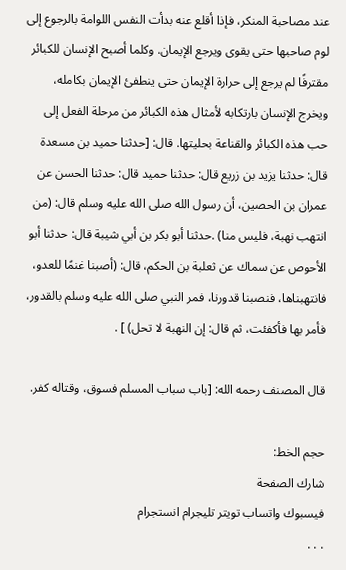عند مصاحبة المنكر، فإذا أقلع عنه بدأت النفس اللوامة بالرجوع إلى لوم صاحبها حتى يقوى ويرجع الإيمان. وكلما أصبح الإنسان للكبائر مقترفًا لم يرجع إلى حرارة الإيمان حتى ينطفئ الإيمان بكامله، ويخرج الإنسان بارتكابه لأمثال هذه الكبائر من مرحلة الفعل إلى حب هذه الكبائر والقناعة بحليتها. قال: [حدثنا حميد بن مسعدة قال: حدثنا يزيد بن زريع قال: حدثنا حميد قال: حدثنا الحسن عن عمران بن الحصين، أن رسول الله صلى الله عليه وسلم قال: (من انتهب نهبة، فليس منا) .حدثنا أبو بكر بن أبي شيبة قال: حدثنا أبو الأحوص عن سماك عن ثعلبة بن الحكم، قال: (أصبنا غنمًا للعدو، فانتهبناها، فنصبنا قدورنا، فمر النبي صلى الله عليه وسلم بالقدور، فأمر بها فأكفئت، ثم قال: إن النهبة لا تحل) ] .

قال المصنف رحمه الله: [باب سباب المسلم فسوق، وقتاله كفر.

حجم الخط:
شارك الصفحة
فيسبوك واتساب تويتر تليجرام انستجرام
. . .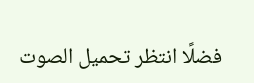فضلًا انتظر تحميل الصوت